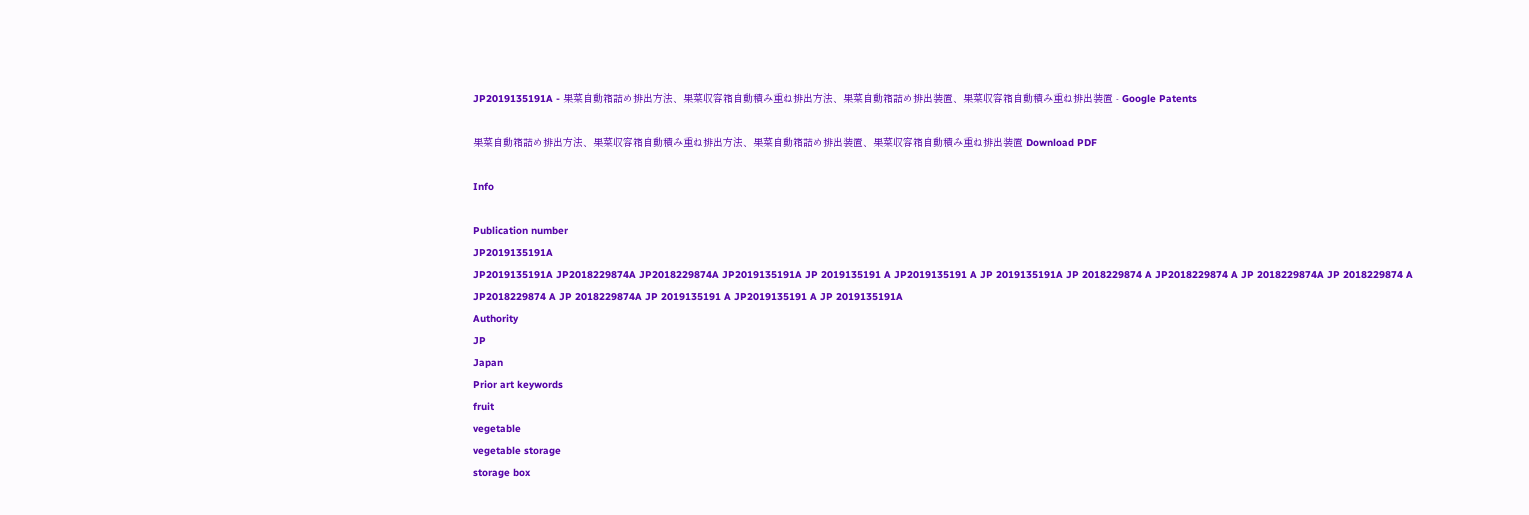JP2019135191A - 果菜自動箱詰め排出方法、果菜収容箱自動積み重ね排出方法、果菜自動箱詰め排出装置、果菜収容箱自動積み重ね排出装置 - Google Patents

果菜自動箱詰め排出方法、果菜収容箱自動積み重ね排出方法、果菜自動箱詰め排出装置、果菜収容箱自動積み重ね排出装置 Download PDF

Info

Publication number
JP2019135191A
JP2019135191A JP2018229874A JP2018229874A JP2019135191A JP 2019135191 A JP2019135191 A JP 2019135191A JP 2018229874 A JP2018229874 A JP 2018229874A JP 2018229874 A JP2018229874 A JP 2018229874A JP 2019135191 A JP2019135191 A JP 2019135191A
Authority
JP
Japan
Prior art keywords
fruit
vegetable
vegetable storage
storage box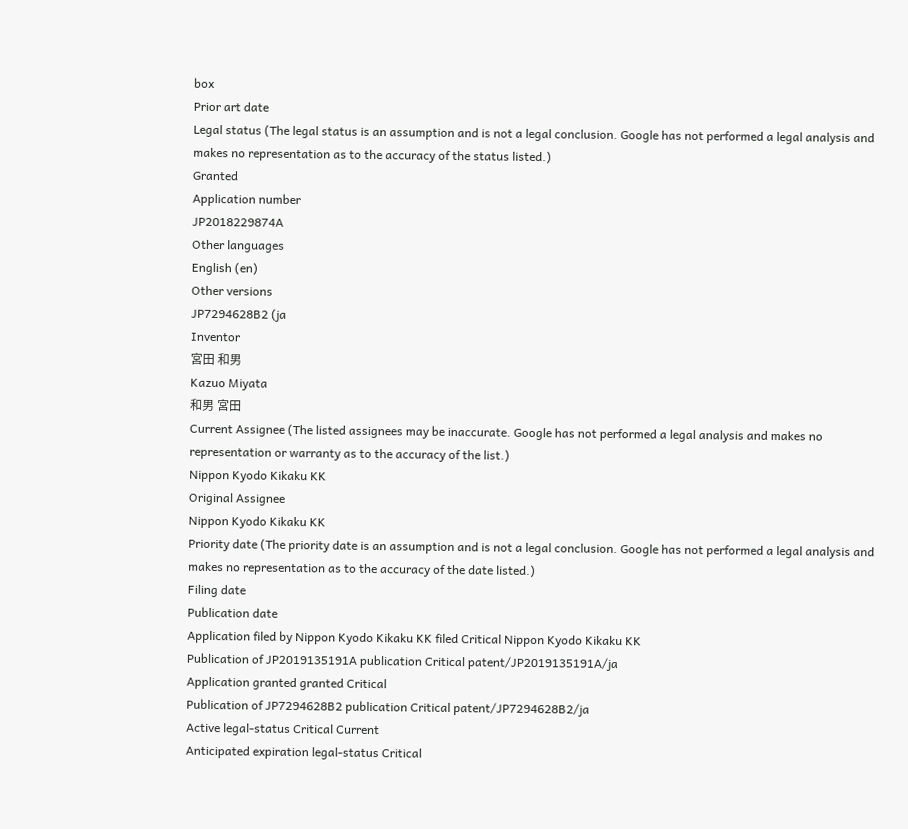box
Prior art date
Legal status (The legal status is an assumption and is not a legal conclusion. Google has not performed a legal analysis and makes no representation as to the accuracy of the status listed.)
Granted
Application number
JP2018229874A
Other languages
English (en)
Other versions
JP7294628B2 (ja
Inventor
宮田 和男
Kazuo Miyata
和男 宮田
Current Assignee (The listed assignees may be inaccurate. Google has not performed a legal analysis and makes no representation or warranty as to the accuracy of the list.)
Nippon Kyodo Kikaku KK
Original Assignee
Nippon Kyodo Kikaku KK
Priority date (The priority date is an assumption and is not a legal conclusion. Google has not performed a legal analysis and makes no representation as to the accuracy of the date listed.)
Filing date
Publication date
Application filed by Nippon Kyodo Kikaku KK filed Critical Nippon Kyodo Kikaku KK
Publication of JP2019135191A publication Critical patent/JP2019135191A/ja
Application granted granted Critical
Publication of JP7294628B2 publication Critical patent/JP7294628B2/ja
Active legal-status Critical Current
Anticipated expiration legal-status Critical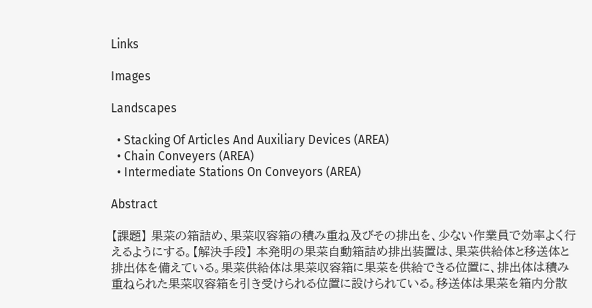Links

Images

Landscapes

  • Stacking Of Articles And Auxiliary Devices (AREA)
  • Chain Conveyers (AREA)
  • Intermediate Stations On Conveyors (AREA)

Abstract

【課題】 果菜の箱詰め、果菜収容箱の積み重ね及びその排出を、少ない作業員で効率よく行えるようにする。【解決手段】 本発明の果菜自動箱詰め排出装置は、果菜供給体と移送体と排出体を備えている。果菜供給体は果菜収容箱に果菜を供給できる位置に、排出体は積み重ねられた果菜収容箱を引き受けられる位置に設けられている。移送体は果菜を箱内分散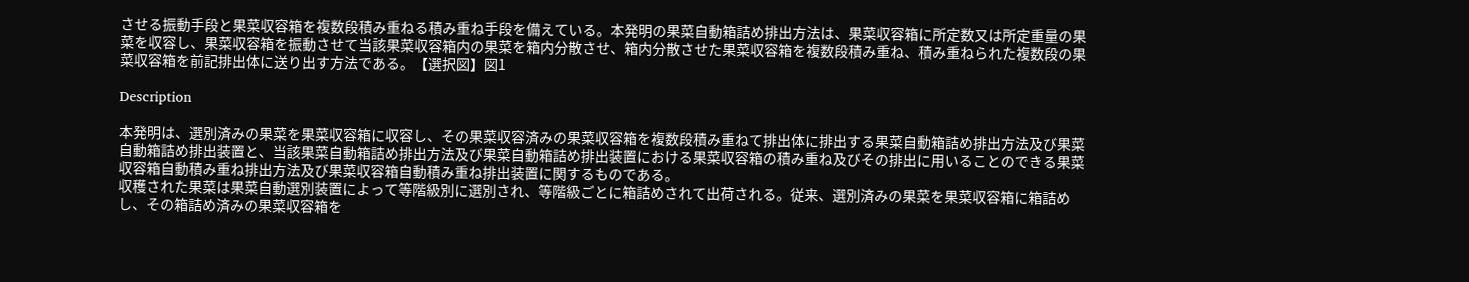させる振動手段と果菜収容箱を複数段積み重ねる積み重ね手段を備えている。本発明の果菜自動箱詰め排出方法は、果菜収容箱に所定数又は所定重量の果菜を収容し、果菜収容箱を振動させて当該果菜収容箱内の果菜を箱内分散させ、箱内分散させた果菜収容箱を複数段積み重ね、積み重ねられた複数段の果菜収容箱を前記排出体に送り出す方法である。【選択図】図1

Description

本発明は、選別済みの果菜を果菜収容箱に収容し、その果菜収容済みの果菜収容箱を複数段積み重ねて排出体に排出する果菜自動箱詰め排出方法及び果菜自動箱詰め排出装置と、当該果菜自動箱詰め排出方法及び果菜自動箱詰め排出装置における果菜収容箱の積み重ね及びその排出に用いることのできる果菜収容箱自動積み重ね排出方法及び果菜収容箱自動積み重ね排出装置に関するものである。
収穫された果菜は果菜自動選別装置によって等階級別に選別され、等階級ごとに箱詰めされて出荷される。従来、選別済みの果菜を果菜収容箱に箱詰めし、その箱詰め済みの果菜収容箱を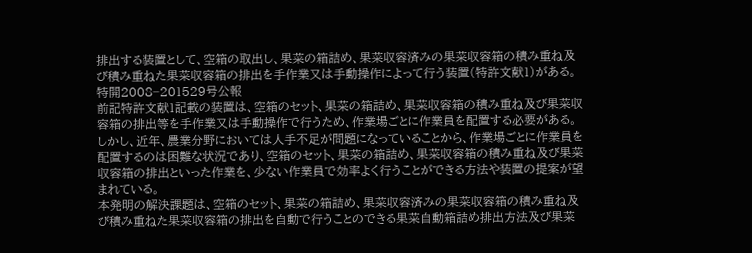排出する装置として、空箱の取出し、果菜の箱詰め、果菜収容済みの果菜収容箱の積み重ね及び積み重ねた果菜収容箱の排出を手作業又は手動操作によって行う装置(特許文献1)がある。
特開2008−201529号公報
前記特許文献1記載の装置は、空箱のセット、果菜の箱詰め、果菜収容箱の積み重ね及び果菜収容箱の排出等を手作業又は手動操作で行うため、作業場ごとに作業員を配置する必要がある。しかし、近年、農業分野においては人手不足が問題になっていることから、作業場ごとに作業員を配置するのは困難な状況であり、空箱のセット、果菜の箱詰め、果菜収容箱の積み重ね及び果菜収容箱の排出といった作業を、少ない作業員で効率よく行うことができる方法や装置の提案が望まれている。
本発明の解決課題は、空箱のセット、果菜の箱詰め、果菜収容済みの果菜収容箱の積み重ね及び積み重ねた果菜収容箱の排出を自動で行うことのできる果菜自動箱詰め排出方法及び果菜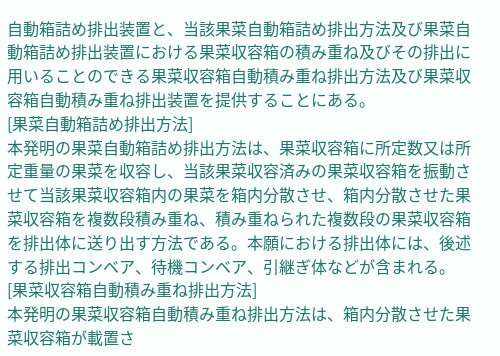自動箱詰め排出装置と、当該果菜自動箱詰め排出方法及び果菜自動箱詰め排出装置における果菜収容箱の積み重ね及びその排出に用いることのできる果菜収容箱自動積み重ね排出方法及び果菜収容箱自動積み重ね排出装置を提供することにある。
[果菜自動箱詰め排出方法]
本発明の果菜自動箱詰め排出方法は、果菜収容箱に所定数又は所定重量の果菜を収容し、当該果菜収容済みの果菜収容箱を振動させて当該果菜収容箱内の果菜を箱内分散させ、箱内分散させた果菜収容箱を複数段積み重ね、積み重ねられた複数段の果菜収容箱を排出体に送り出す方法である。本願における排出体には、後述する排出コンベア、待機コンベア、引継ぎ体などが含まれる。
[果菜収容箱自動積み重ね排出方法]
本発明の果菜収容箱自動積み重ね排出方法は、箱内分散させた果菜収容箱が載置さ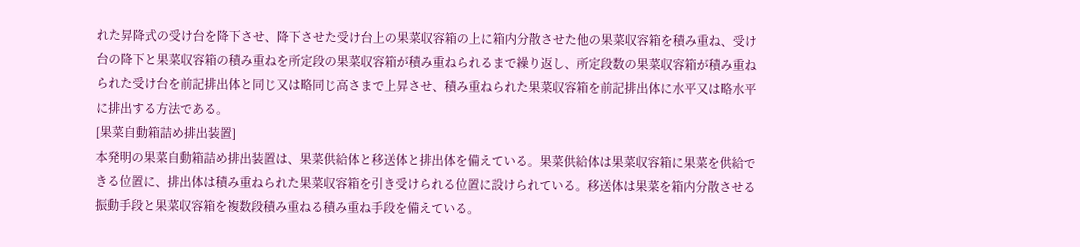れた昇降式の受け台を降下させ、降下させた受け台上の果菜収容箱の上に箱内分散させた他の果菜収容箱を積み重ね、受け台の降下と果菜収容箱の積み重ねを所定段の果菜収容箱が積み重ねられるまで繰り返し、所定段数の果菜収容箱が積み重ねられた受け台を前記排出体と同じ又は略同じ高さまで上昇させ、積み重ねられた果菜収容箱を前記排出体に水平又は略水平に排出する方法である。
[果菜自動箱詰め排出装置]
本発明の果菜自動箱詰め排出装置は、果菜供給体と移送体と排出体を備えている。果菜供給体は果菜収容箱に果菜を供給できる位置に、排出体は積み重ねられた果菜収容箱を引き受けられる位置に設けられている。移送体は果菜を箱内分散させる振動手段と果菜収容箱を複数段積み重ねる積み重ね手段を備えている。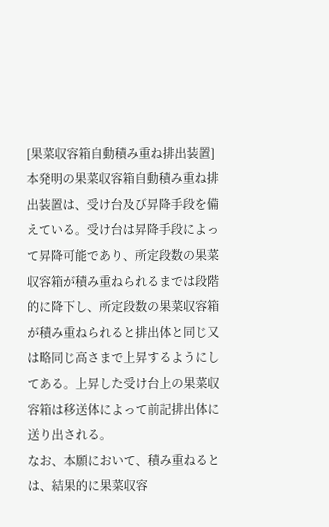[果菜収容箱自動積み重ね排出装置]
本発明の果菜収容箱自動積み重ね排出装置は、受け台及び昇降手段を備えている。受け台は昇降手段によって昇降可能であり、所定段数の果菜収容箱が積み重ねられるまでは段階的に降下し、所定段数の果菜収容箱が積み重ねられると排出体と同じ又は略同じ高さまで上昇するようにしてある。上昇した受け台上の果菜収容箱は移送体によって前記排出体に送り出される。
なお、本願において、積み重ねるとは、結果的に果菜収容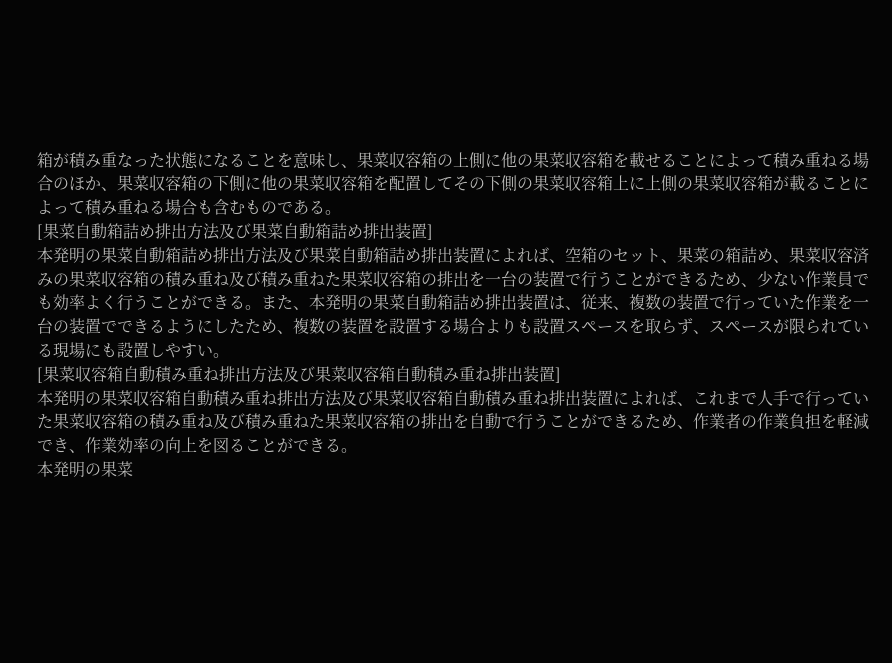箱が積み重なった状態になることを意味し、果菜収容箱の上側に他の果菜収容箱を載せることによって積み重ねる場合のほか、果菜収容箱の下側に他の果菜収容箱を配置してその下側の果菜収容箱上に上側の果菜収容箱が載ることによって積み重ねる場合も含むものである。
[果菜自動箱詰め排出方法及び果菜自動箱詰め排出装置]
本発明の果菜自動箱詰め排出方法及び果菜自動箱詰め排出装置によれば、空箱のセット、果菜の箱詰め、果菜収容済みの果菜収容箱の積み重ね及び積み重ねた果菜収容箱の排出を一台の装置で行うことができるため、少ない作業員でも効率よく行うことができる。また、本発明の果菜自動箱詰め排出装置は、従来、複数の装置で行っていた作業を一台の装置でできるようにしたため、複数の装置を設置する場合よりも設置スペースを取らず、スペースが限られている現場にも設置しやすい。
[果菜収容箱自動積み重ね排出方法及び果菜収容箱自動積み重ね排出装置]
本発明の果菜収容箱自動積み重ね排出方法及び果菜収容箱自動積み重ね排出装置によれば、これまで人手で行っていた果菜収容箱の積み重ね及び積み重ねた果菜収容箱の排出を自動で行うことができるため、作業者の作業負担を軽減でき、作業効率の向上を図ることができる。
本発明の果菜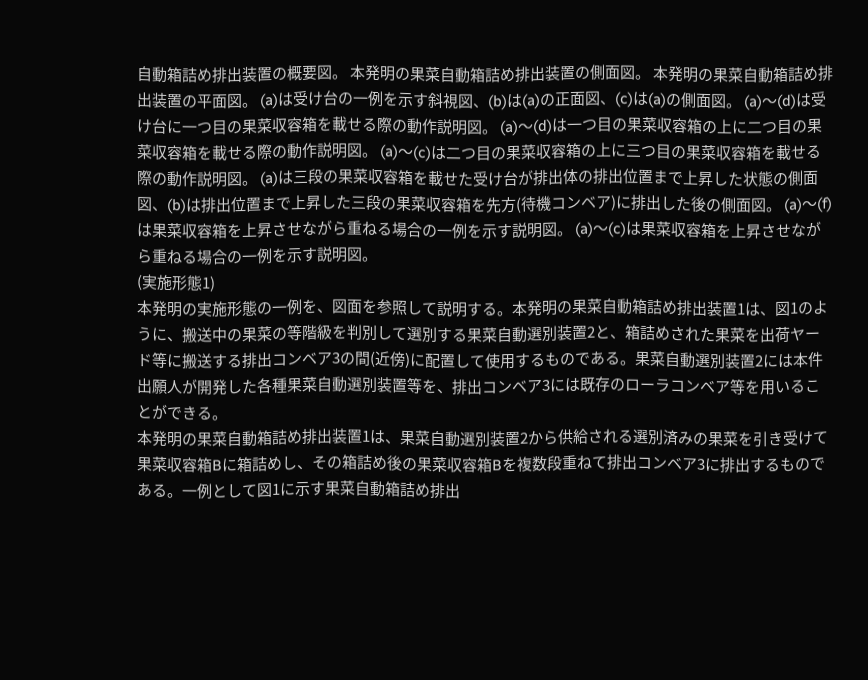自動箱詰め排出装置の概要図。 本発明の果菜自動箱詰め排出装置の側面図。 本発明の果菜自動箱詰め排出装置の平面図。 (a)は受け台の一例を示す斜視図、(b)は(a)の正面図、(c)は(a)の側面図。 (a)〜(d)は受け台に一つ目の果菜収容箱を載せる際の動作説明図。 (a)〜(d)は一つ目の果菜収容箱の上に二つ目の果菜収容箱を載せる際の動作説明図。 (a)〜(c)は二つ目の果菜収容箱の上に三つ目の果菜収容箱を載せる際の動作説明図。 (a)は三段の果菜収容箱を載せた受け台が排出体の排出位置まで上昇した状態の側面図、(b)は排出位置まで上昇した三段の果菜収容箱を先方(待機コンベア)に排出した後の側面図。 (a)〜(f)は果菜収容箱を上昇させながら重ねる場合の一例を示す説明図。 (a)〜(c)は果菜収容箱を上昇させながら重ねる場合の一例を示す説明図。
(実施形態1)
本発明の実施形態の一例を、図面を参照して説明する。本発明の果菜自動箱詰め排出装置1は、図1のように、搬送中の果菜の等階級を判別して選別する果菜自動選別装置2と、箱詰めされた果菜を出荷ヤード等に搬送する排出コンベア3の間(近傍)に配置して使用するものである。果菜自動選別装置2には本件出願人が開発した各種果菜自動選別装置等を、排出コンベア3には既存のローラコンベア等を用いることができる。
本発明の果菜自動箱詰め排出装置1は、果菜自動選別装置2から供給される選別済みの果菜を引き受けて果菜収容箱Bに箱詰めし、その箱詰め後の果菜収容箱Bを複数段重ねて排出コンベア3に排出するものである。一例として図1に示す果菜自動箱詰め排出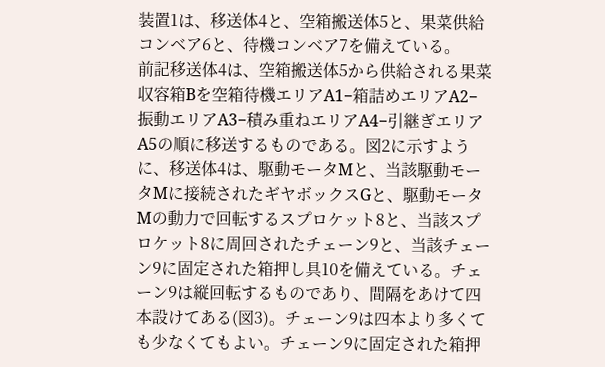装置1は、移送体4と、空箱搬送体5と、果菜供給コンベア6と、待機コンベア7を備えている。
前記移送体4は、空箱搬送体5から供給される果菜収容箱Bを空箱待機エリアA1−箱詰めエリアA2−振動エリアA3−積み重ねエリアA4−引継ぎエリアA5の順に移送するものである。図2に示すように、移送体4は、駆動モータMと、当該駆動モータMに接続されたギヤボックスGと、駆動モータMの動力で回転するスプロケット8と、当該スプロケット8に周回されたチェーン9と、当該チェーン9に固定された箱押し具10を備えている。チェーン9は縦回転するものであり、間隔をあけて四本設けてある(図3)。チェーン9は四本より多くても少なくてもよい。チェーン9に固定された箱押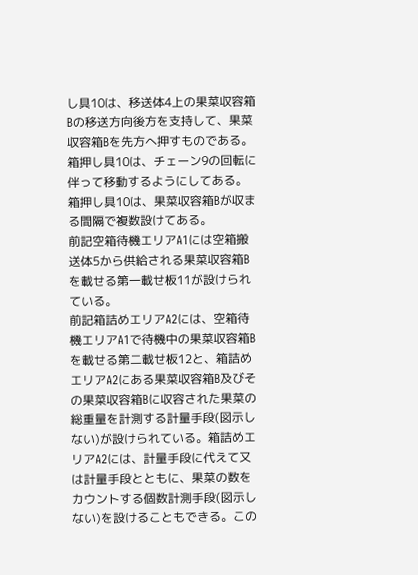し具10は、移送体4上の果菜収容箱Bの移送方向後方を支持して、果菜収容箱Bを先方へ押すものである。箱押し具10は、チェーン9の回転に伴って移動するようにしてある。箱押し具10は、果菜収容箱Bが収まる間隔で複数設けてある。
前記空箱待機エリアA1には空箱搬送体5から供給される果菜収容箱Bを載せる第一載せ板11が設けられている。
前記箱詰めエリアA2には、空箱待機エリアA1で待機中の果菜収容箱Bを載せる第二載せ板12と、箱詰めエリアA2にある果菜収容箱B及びその果菜収容箱Bに収容された果菜の総重量を計測する計量手段(図示しない)が設けられている。箱詰めエリアA2には、計量手段に代えて又は計量手段とともに、果菜の数をカウントする個数計測手段(図示しない)を設けることもできる。この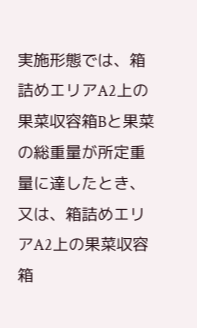実施形態では、箱詰めエリアA2上の果菜収容箱Bと果菜の総重量が所定重量に達したとき、又は、箱詰めエリアA2上の果菜収容箱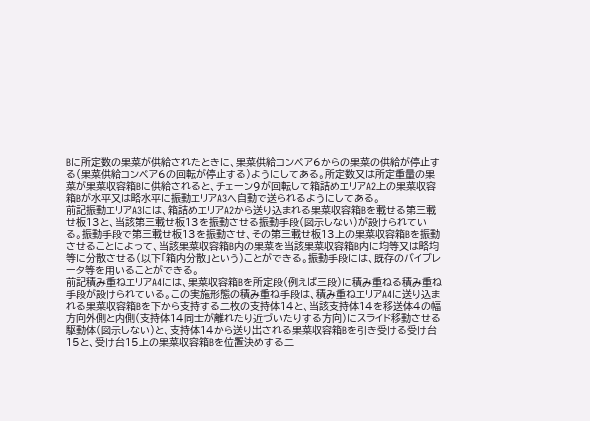Bに所定数の果菜が供給されたときに、果菜供給コンベア6からの果菜の供給が停止する(果菜供給コンベア6の回転が停止する)ようにしてある。所定数又は所定重量の果菜が果菜収容箱Bに供給されると、チェーン9が回転して箱詰めエリアA2上の果菜収容箱Bが水平又は略水平に振動エリアA3へ自動で送られるようにしてある。
前記振動エリアA3には、箱詰めエリアA2から送り込まれる果菜収容箱Bを載せる第三載せ板13と、当該第三載せ板13を振動させる振動手段(図示しない)が設けられている。振動手段で第三載せ板13を振動させ、その第三載せ板13上の果菜収容箱Bを振動させることによって、当該果菜収容箱B内の果菜を当該果菜収容箱B内に均等又は略均等に分散させる(以下「箱内分散」という)ことができる。振動手段には、既存のバイブレータ等を用いることができる。
前記積み重ねエリアA4には、果菜収容箱Bを所定段(例えば三段)に積み重ねる積み重ね手段が設けられている。この実施形態の積み重ね手段は、積み重ねエリアA4に送り込まれる果菜収容箱Bを下から支持する二枚の支持体14と、当該支持体14を移送体4の幅方向外側と内側(支持体14同士が離れたり近づいたりする方向)にスライド移動させる駆動体(図示しない)と、支持体14から送り出される果菜収容箱Bを引き受ける受け台15と、受け台15上の果菜収容箱Bを位置決めする二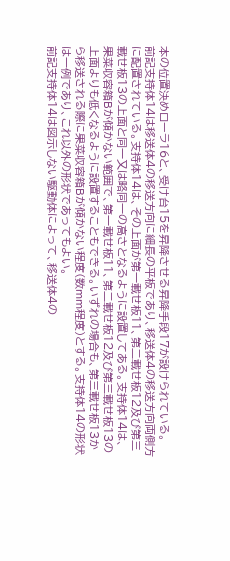本の位置決めローラ16と、受け台15を昇降させる昇降手段17が設けられている。
前記支持体14は移送体4の移送方向に細長の平板であり、移送体4の移送方向両側方に配置されている。支持体14は、その上面が第一載せ板11、第二載せ板12及び第三載せ板13の上面と同一又は略同一の高さとなるように設置してある。支持体14は、果菜収容箱Bが傾かない範囲で、第一載せ板11、第二載せ板12及び第三載せ板13の上面よりも低くなるように設置することもできる。いずれの場合も、第三載せ板13から移送される際に果菜収容箱Bが傾かない程度(数mm程度)とする。支持体14の形状は一例であり、これ以外の形状であってもよい。
前記支持体14は図示しない駆動体によって、移送体4の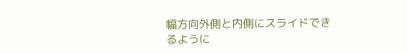幅方向外側と内側にスライドできるように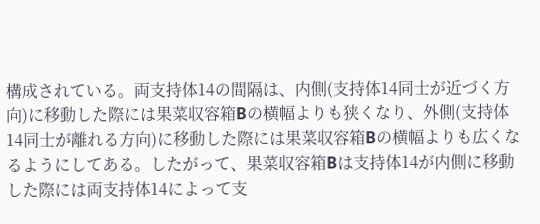構成されている。両支持体14の間隔は、内側(支持体14同士が近づく方向)に移動した際には果菜収容箱Bの横幅よりも狭くなり、外側(支持体14同士が離れる方向)に移動した際には果菜収容箱Bの横幅よりも広くなるようにしてある。したがって、果菜収容箱Bは支持体14が内側に移動した際には両支持体14によって支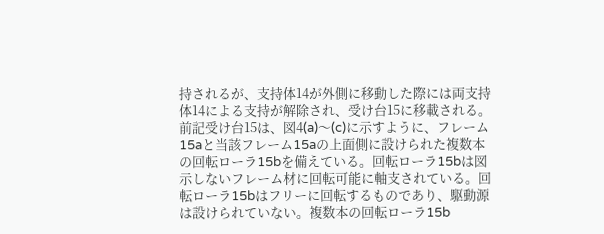持されるが、支持体14が外側に移動した際には両支持体14による支持が解除され、受け台15に移載される。
前記受け台15は、図4(a)〜(c)に示すように、フレーム15aと当該フレーム15aの上面側に設けられた複数本の回転ローラ15bを備えている。回転ローラ15bは図示しないフレーム材に回転可能に軸支されている。回転ローラ15bはフリーに回転するものであり、駆動源は設けられていない。複数本の回転ローラ15b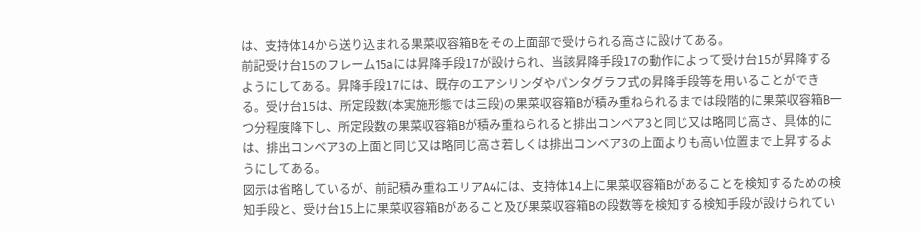は、支持体14から送り込まれる果菜収容箱Bをその上面部で受けられる高さに設けてある。
前記受け台15のフレーム15aには昇降手段17が設けられ、当該昇降手段17の動作によって受け台15が昇降するようにしてある。昇降手段17には、既存のエアシリンダやパンタグラフ式の昇降手段等を用いることができる。受け台15は、所定段数(本実施形態では三段)の果菜収容箱Bが積み重ねられるまでは段階的に果菜収容箱B一つ分程度降下し、所定段数の果菜収容箱Bが積み重ねられると排出コンベア3と同じ又は略同じ高さ、具体的には、排出コンベア3の上面と同じ又は略同じ高さ若しくは排出コンベア3の上面よりも高い位置まで上昇するようにしてある。
図示は省略しているが、前記積み重ねエリアA4には、支持体14上に果菜収容箱Bがあることを検知するための検知手段と、受け台15上に果菜収容箱Bがあること及び果菜収容箱Bの段数等を検知する検知手段が設けられてい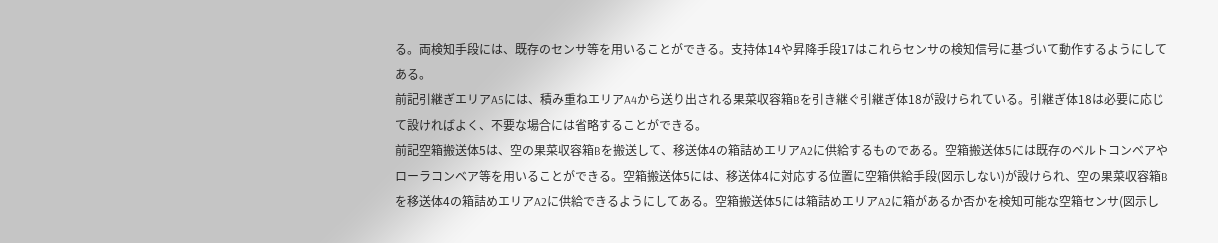る。両検知手段には、既存のセンサ等を用いることができる。支持体14や昇降手段17はこれらセンサの検知信号に基づいて動作するようにしてある。
前記引継ぎエリアA5には、積み重ねエリアA4から送り出される果菜収容箱Bを引き継ぐ引継ぎ体18が設けられている。引継ぎ体18は必要に応じて設ければよく、不要な場合には省略することができる。
前記空箱搬送体5は、空の果菜収容箱Bを搬送して、移送体4の箱詰めエリアA2に供給するものである。空箱搬送体5には既存のベルトコンベアやローラコンベア等を用いることができる。空箱搬送体5には、移送体4に対応する位置に空箱供給手段(図示しない)が設けられ、空の果菜収容箱Bを移送体4の箱詰めエリアA2に供給できるようにしてある。空箱搬送体5には箱詰めエリアA2に箱があるか否かを検知可能な空箱センサ(図示し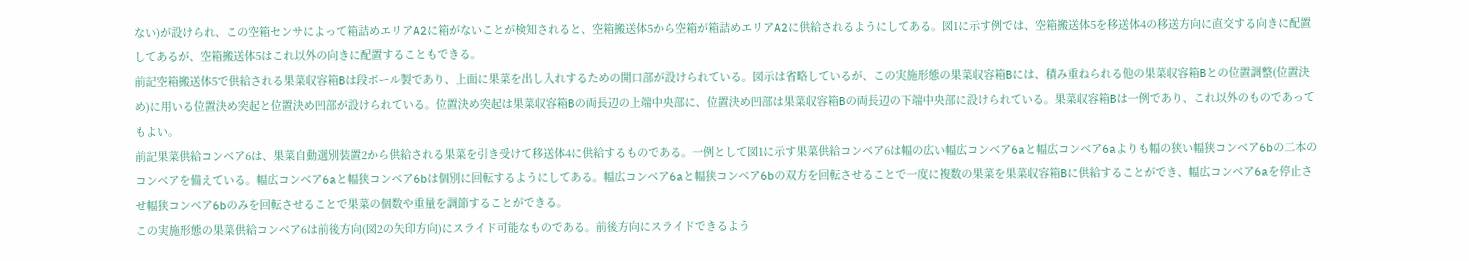ない)が設けられ、この空箱センサによって箱詰めエリアA2に箱がないことが検知されると、空箱搬送体5から空箱が箱詰めエリアA2に供給されるようにしてある。図1に示す例では、空箱搬送体5を移送体4の移送方向に直交する向きに配置してあるが、空箱搬送体5はこれ以外の向きに配置することもできる。
前記空箱搬送体5で供給される果菜収容箱Bは段ボール製であり、上面に果菜を出し入れするための開口部が設けられている。図示は省略しているが、この実施形態の果菜収容箱Bには、積み重ねられる他の果菜収容箱Bとの位置調整(位置決め)に用いる位置決め突起と位置決め凹部が設けられている。位置決め突起は果菜収容箱Bの両長辺の上端中央部に、位置決め凹部は果菜収容箱Bの両長辺の下端中央部に設けられている。果菜収容箱Bは一例であり、これ以外のものであってもよい。
前記果菜供給コンベア6は、果菜自動選別装置2から供給される果菜を引き受けて移送体4に供給するものである。一例として図1に示す果菜供給コンベア6は幅の広い幅広コンベア6aと幅広コンベア6aよりも幅の狭い幅狭コンベア6bの二本のコンベアを備えている。幅広コンベア6aと幅狭コンベア6bは個別に回転するようにしてある。幅広コンベア6aと幅狭コンベア6bの双方を回転させることで一度に複数の果菜を果菜収容箱Bに供給することができ、幅広コンベア6aを停止させ幅狭コンベア6bのみを回転させることで果菜の個数や重量を調節することができる。
この実施形態の果菜供給コンベア6は前後方向(図2の矢印方向)にスライド可能なものである。前後方向にスライドできるよう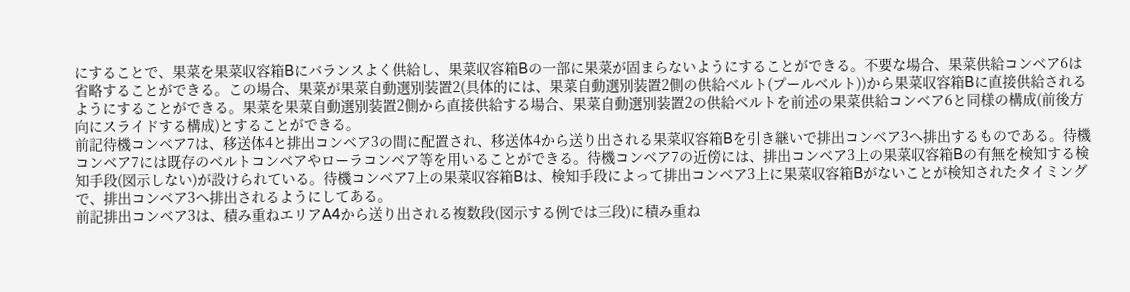にすることで、果菜を果菜収容箱Bにバランスよく供給し、果菜収容箱Bの一部に果菜が固まらないようにすることができる。不要な場合、果菜供給コンベア6は省略することができる。この場合、果菜が果菜自動選別装置2(具体的には、果菜自動選別装置2側の供給ベルト(プールベルト))から果菜収容箱Bに直接供給されるようにすることができる。果菜を果菜自動選別装置2側から直接供給する場合、果菜自動選別装置2の供給ベルトを前述の果菜供給コンベア6と同様の構成(前後方向にスライドする構成)とすることができる。
前記待機コンベア7は、移送体4と排出コンベア3の間に配置され、移送体4から送り出される果菜収容箱Bを引き継いで排出コンベア3へ排出するものである。待機コンベア7には既存のベルトコンベアやローラコンベア等を用いることができる。待機コンベア7の近傍には、排出コンベア3上の果菜収容箱Bの有無を検知する検知手段(図示しない)が設けられている。待機コンベア7上の果菜収容箱Bは、検知手段によって排出コンベア3上に果菜収容箱Bがないことが検知されたタイミングで、排出コンベア3へ排出されるようにしてある。
前記排出コンベア3は、積み重ねエリアA4から送り出される複数段(図示する例では三段)に積み重ね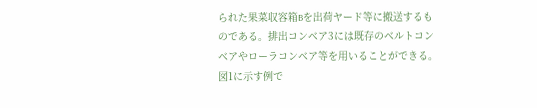られた果菜収容箱Bを出荷ヤード等に搬送するものである。排出コンベア3には既存のベルトコンベアやローラコンベア等を用いることができる。図1に示す例で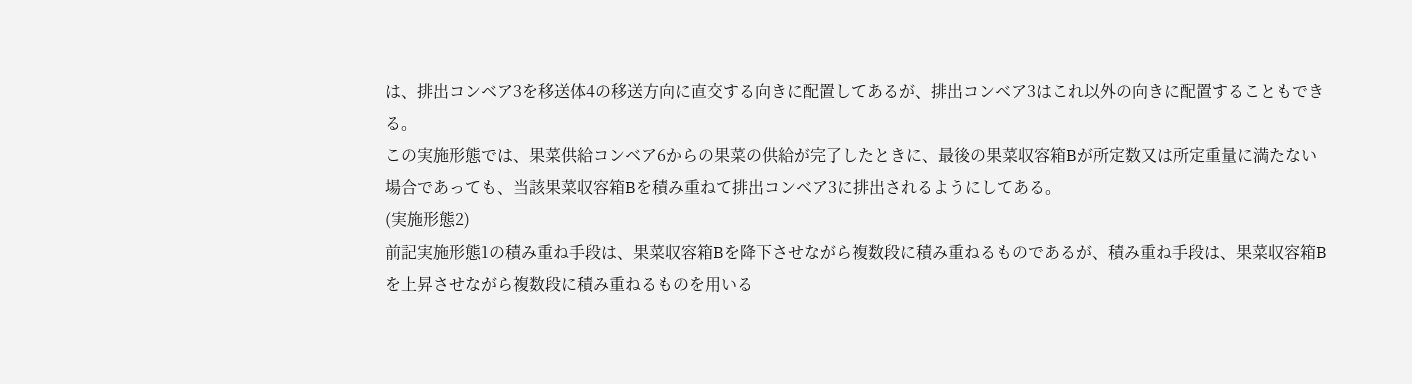は、排出コンベア3を移送体4の移送方向に直交する向きに配置してあるが、排出コンベア3はこれ以外の向きに配置することもできる。
この実施形態では、果菜供給コンベア6からの果菜の供給が完了したときに、最後の果菜収容箱Bが所定数又は所定重量に満たない場合であっても、当該果菜収容箱Bを積み重ねて排出コンベア3に排出されるようにしてある。
(実施形態2)
前記実施形態1の積み重ね手段は、果菜収容箱Bを降下させながら複数段に積み重ねるものであるが、積み重ね手段は、果菜収容箱Bを上昇させながら複数段に積み重ねるものを用いる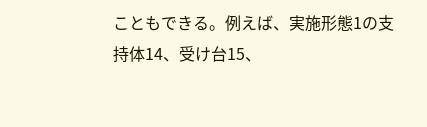こともできる。例えば、実施形態1の支持体14、受け台15、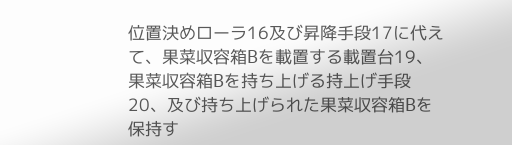位置決めローラ16及び昇降手段17に代えて、果菜収容箱Bを載置する載置台19、果菜収容箱Bを持ち上げる持上げ手段20、及び持ち上げられた果菜収容箱Bを保持す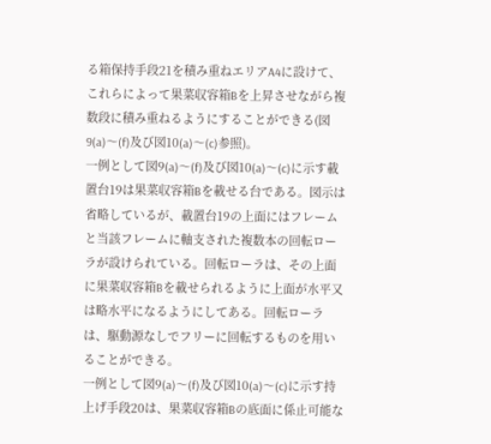る箱保持手段21を積み重ねエリアA4に設けて、これらによって果菜収容箱Bを上昇させながら複数段に積み重ねるようにすることができる(図9(a)〜(f)及び図10(a)〜(c)参照)。
一例として図9(a)〜(f)及び図10(a)〜(c)に示す載置台19は果菜収容箱Bを載せる台である。図示は省略しているが、載置台19の上面にはフレームと当該フレームに軸支された複数本の回転ローラが設けられている。回転ローラは、その上面に果菜収容箱Bを載せられるように上面が水平又は略水平になるようにしてある。回転ローラは、駆動源なしでフリーに回転するものを用いることができる。
一例として図9(a)〜(f)及び図10(a)〜(c)に示す持上げ手段20は、果菜収容箱Bの底面に係止可能な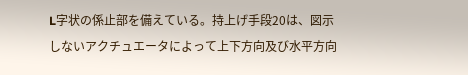L字状の係止部を備えている。持上げ手段20は、図示しないアクチュエータによって上下方向及び水平方向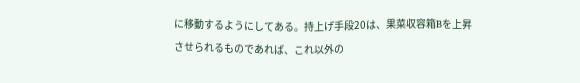に移動するようにしてある。持上げ手段20は、果菜収容箱Bを上昇させられるものであれば、これ以外の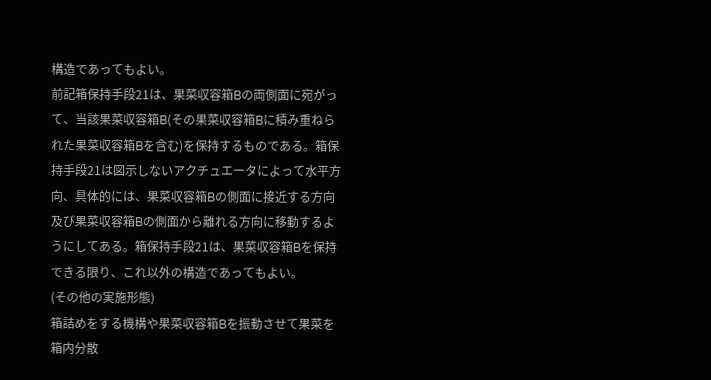構造であってもよい。
前記箱保持手段21は、果菜収容箱Bの両側面に宛がって、当該果菜収容箱B(その果菜収容箱Bに積み重ねられた果菜収容箱Bを含む)を保持するものである。箱保持手段21は図示しないアクチュエータによって水平方向、具体的には、果菜収容箱Bの側面に接近する方向及び果菜収容箱Bの側面から離れる方向に移動するようにしてある。箱保持手段21は、果菜収容箱Bを保持できる限り、これ以外の構造であってもよい。
(その他の実施形態)
箱詰めをする機構や果菜収容箱Bを振動させて果菜を箱内分散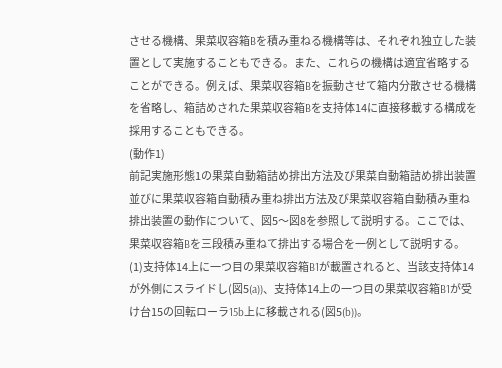させる機構、果菜収容箱Bを積み重ねる機構等は、それぞれ独立した装置として実施することもできる。また、これらの機構は適宜省略することができる。例えば、果菜収容箱Bを振動させて箱内分散させる機構を省略し、箱詰めされた果菜収容箱Bを支持体14に直接移載する構成を採用することもできる。
(動作1)
前記実施形態1の果菜自動箱詰め排出方法及び果菜自動箱詰め排出装置並びに果菜収容箱自動積み重ね排出方法及び果菜収容箱自動積み重ね排出装置の動作について、図5〜図8を参照して説明する。ここでは、果菜収容箱Bを三段積み重ねて排出する場合を一例として説明する。
(1)支持体14上に一つ目の果菜収容箱B1が載置されると、当該支持体14が外側にスライドし(図5(a))、支持体14上の一つ目の果菜収容箱B1が受け台15の回転ローラ15b上に移載される(図5(b))。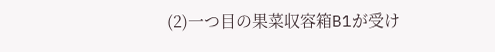(2)一つ目の果菜収容箱B1が受け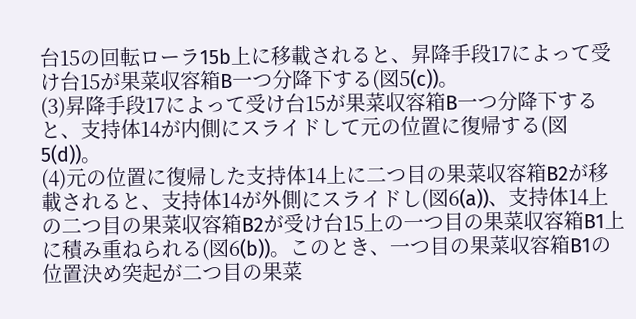台15の回転ローラ15b上に移載されると、昇降手段17によって受け台15が果菜収容箱B一つ分降下する(図5(c))。
(3)昇降手段17によって受け台15が果菜収容箱B一つ分降下すると、支持体14が内側にスライドして元の位置に復帰する(図5(d))。
(4)元の位置に復帰した支持体14上に二つ目の果菜収容箱B2が移載されると、支持体14が外側にスライドし(図6(a))、支持体14上の二つ目の果菜収容箱B2が受け台15上の一つ目の果菜収容箱B1上に積み重ねられる(図6(b))。このとき、一つ目の果菜収容箱B1の位置決め突起が二つ目の果菜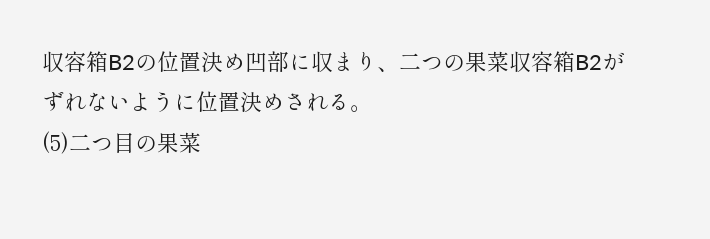収容箱B2の位置決め凹部に収まり、二つの果菜収容箱B2がずれないように位置決めされる。
(5)二つ目の果菜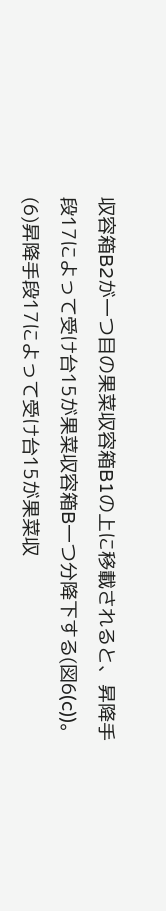収容箱B2が一つ目の果菜収容箱B1の上に移載されると、昇降手段17によって受け台15が果菜収容箱B一つ分降下する(図6(c))。
(6)昇降手段17によって受け台15が果菜収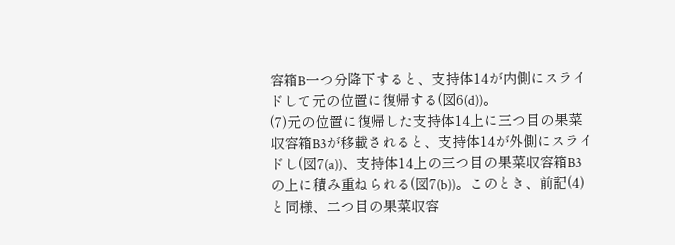容箱B一つ分降下すると、支持体14が内側にスライドして元の位置に復帰する(図6(d))。
(7)元の位置に復帰した支持体14上に三つ目の果菜収容箱B3が移載されると、支持体14が外側にスライドし(図7(a))、支持体14上の三つ目の果菜収容箱B3の上に積み重ねられる(図7(b))。このとき、前記(4)と同様、二つ目の果菜収容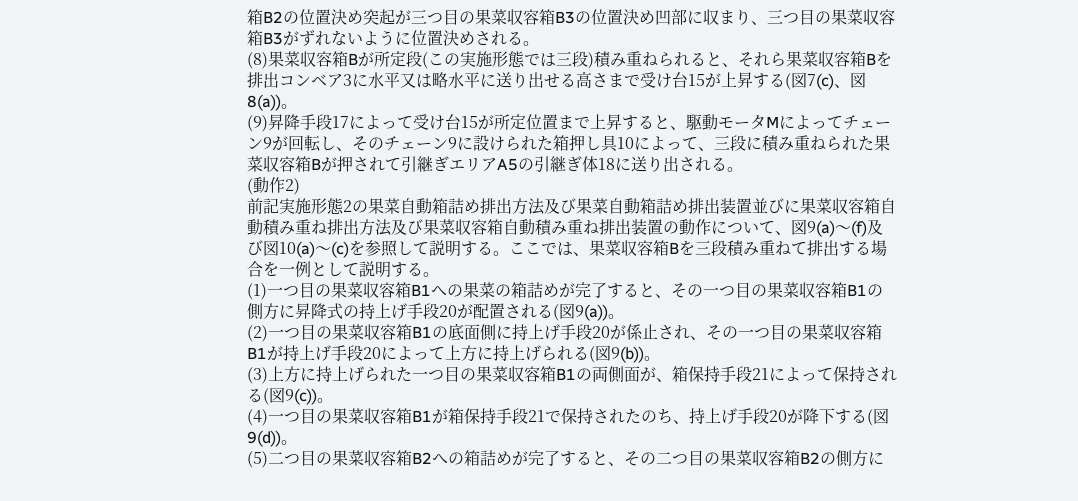箱B2の位置決め突起が三つ目の果菜収容箱B3の位置決め凹部に収まり、三つ目の果菜収容箱B3がずれないように位置決めされる。
(8)果菜収容箱Bが所定段(この実施形態では三段)積み重ねられると、それら果菜収容箱Bを排出コンベア3に水平又は略水平に送り出せる高さまで受け台15が上昇する(図7(c)、図8(a))。
(9)昇降手段17によって受け台15が所定位置まで上昇すると、駆動モータMによってチェーン9が回転し、そのチェーン9に設けられた箱押し具10によって、三段に積み重ねられた果菜収容箱Bが押されて引継ぎエリアA5の引継ぎ体18に送り出される。
(動作2)
前記実施形態2の果菜自動箱詰め排出方法及び果菜自動箱詰め排出装置並びに果菜収容箱自動積み重ね排出方法及び果菜収容箱自動積み重ね排出装置の動作について、図9(a)〜(f)及び図10(a)〜(c)を参照して説明する。ここでは、果菜収容箱Bを三段積み重ねて排出する場合を一例として説明する。
(1)一つ目の果菜収容箱B1への果菜の箱詰めが完了すると、その一つ目の果菜収容箱B1の側方に昇降式の持上げ手段20が配置される(図9(a))。
(2)一つ目の果菜収容箱B1の底面側に持上げ手段20が係止され、その一つ目の果菜収容箱B1が持上げ手段20によって上方に持上げられる(図9(b))。
(3)上方に持上げられた一つ目の果菜収容箱B1の両側面が、箱保持手段21によって保持される(図9(c))。
(4)一つ目の果菜収容箱B1が箱保持手段21で保持されたのち、持上げ手段20が降下する(図9(d))。
(5)二つ目の果菜収容箱B2への箱詰めが完了すると、その二つ目の果菜収容箱B2の側方に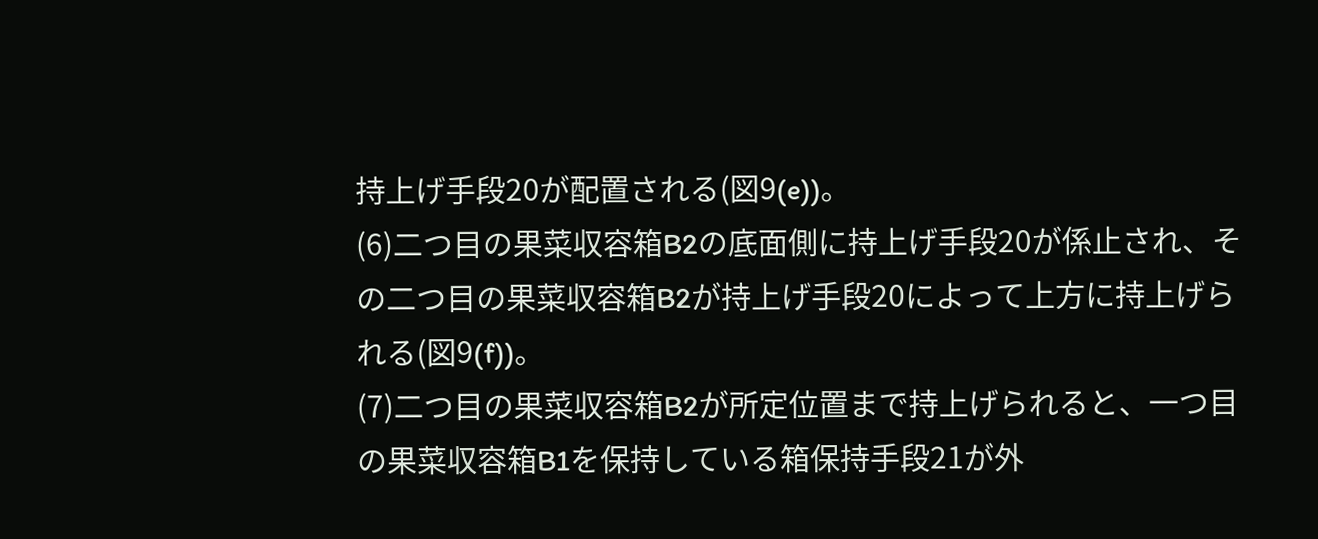持上げ手段20が配置される(図9(e))。
(6)二つ目の果菜収容箱B2の底面側に持上げ手段20が係止され、その二つ目の果菜収容箱B2が持上げ手段20によって上方に持上げられる(図9(f))。
(7)二つ目の果菜収容箱B2が所定位置まで持上げられると、一つ目の果菜収容箱B1を保持している箱保持手段21が外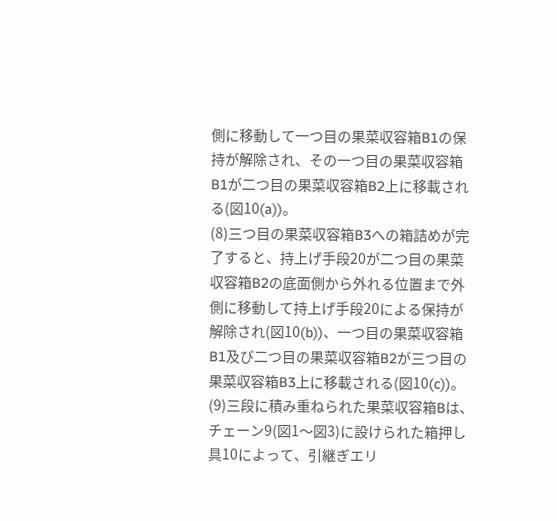側に移動して一つ目の果菜収容箱B1の保持が解除され、その一つ目の果菜収容箱B1が二つ目の果菜収容箱B2上に移載される(図10(a))。
(8)三つ目の果菜収容箱B3への箱詰めが完了すると、持上げ手段20が二つ目の果菜収容箱B2の底面側から外れる位置まで外側に移動して持上げ手段20による保持が解除され(図10(b))、一つ目の果菜収容箱B1及び二つ目の果菜収容箱B2が三つ目の果菜収容箱B3上に移載される(図10(c))。
(9)三段に積み重ねられた果菜収容箱Bは、チェーン9(図1〜図3)に設けられた箱押し具10によって、引継ぎエリ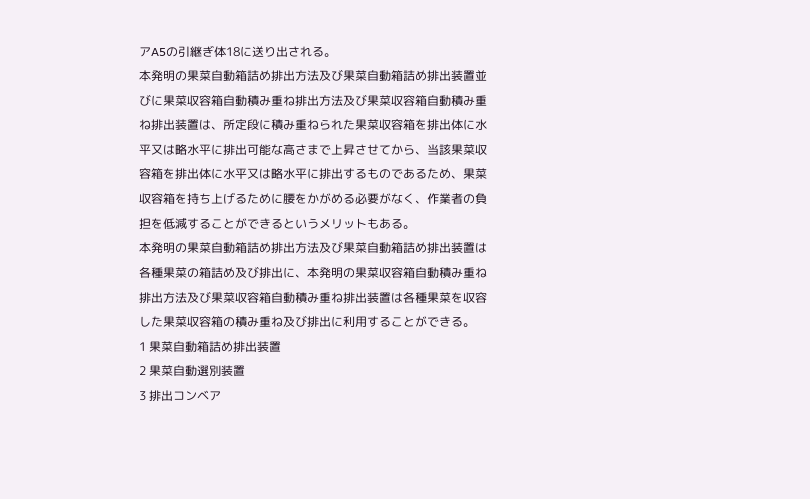アA5の引継ぎ体18に送り出される。
本発明の果菜自動箱詰め排出方法及び果菜自動箱詰め排出装置並びに果菜収容箱自動積み重ね排出方法及び果菜収容箱自動積み重ね排出装置は、所定段に積み重ねられた果菜収容箱を排出体に水平又は略水平に排出可能な高さまで上昇させてから、当該果菜収容箱を排出体に水平又は略水平に排出するものであるため、果菜収容箱を持ち上げるために腰をかがめる必要がなく、作業者の負担を低減することができるというメリットもある。
本発明の果菜自動箱詰め排出方法及び果菜自動箱詰め排出装置は各種果菜の箱詰め及び排出に、本発明の果菜収容箱自動積み重ね排出方法及び果菜収容箱自動積み重ね排出装置は各種果菜を収容した果菜収容箱の積み重ね及び排出に利用することができる。
1 果菜自動箱詰め排出装置
2 果菜自動選別装置
3 排出コンベア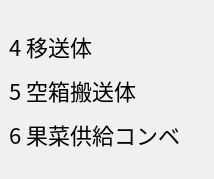4 移送体
5 空箱搬送体
6 果菜供給コンベ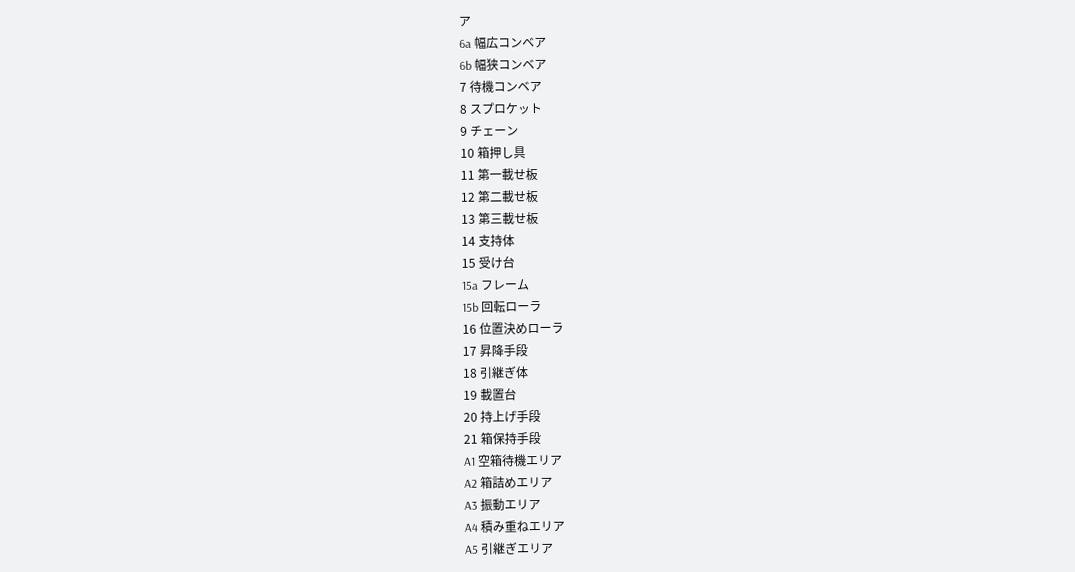ア
6a 幅広コンベア
6b 幅狭コンベア
7 待機コンベア
8 スプロケット
9 チェーン
10 箱押し具
11 第一載せ板
12 第二載せ板
13 第三載せ板
14 支持体
15 受け台
15a フレーム
15b 回転ローラ
16 位置決めローラ
17 昇降手段
18 引継ぎ体
19 載置台
20 持上げ手段
21 箱保持手段
A1 空箱待機エリア
A2 箱詰めエリア
A3 振動エリア
A4 積み重ねエリア
A5 引継ぎエリア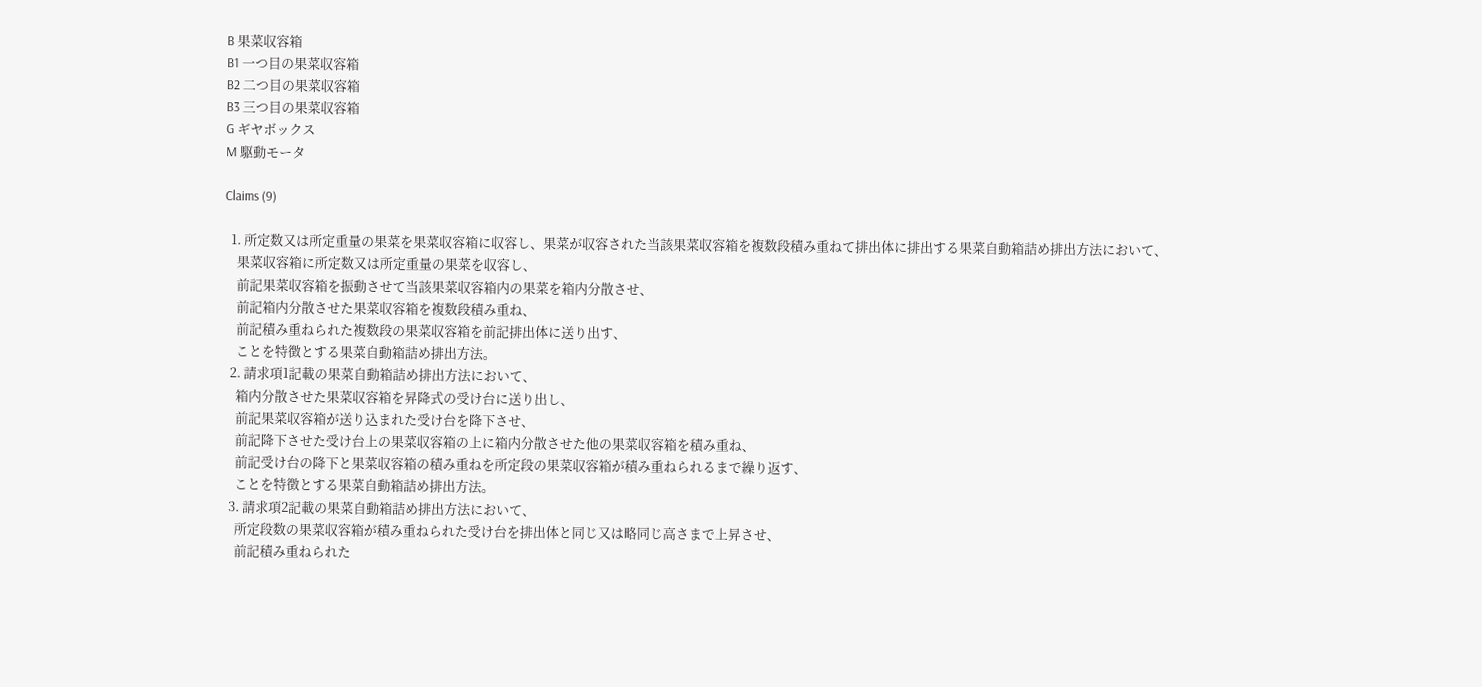B 果菜収容箱
B1 一つ目の果菜収容箱
B2 二つ目の果菜収容箱
B3 三つ目の果菜収容箱
G ギヤボックス
M 駆動モータ

Claims (9)

  1. 所定数又は所定重量の果菜を果菜収容箱に収容し、果菜が収容された当該果菜収容箱を複数段積み重ねて排出体に排出する果菜自動箱詰め排出方法において、
    果菜収容箱に所定数又は所定重量の果菜を収容し、
    前記果菜収容箱を振動させて当該果菜収容箱内の果菜を箱内分散させ、
    前記箱内分散させた果菜収容箱を複数段積み重ね、
    前記積み重ねられた複数段の果菜収容箱を前記排出体に送り出す、
    ことを特徴とする果菜自動箱詰め排出方法。
  2. 請求項1記載の果菜自動箱詰め排出方法において、
    箱内分散させた果菜収容箱を昇降式の受け台に送り出し、
    前記果菜収容箱が送り込まれた受け台を降下させ、
    前記降下させた受け台上の果菜収容箱の上に箱内分散させた他の果菜収容箱を積み重ね、
    前記受け台の降下と果菜収容箱の積み重ねを所定段の果菜収容箱が積み重ねられるまで繰り返す、
    ことを特徴とする果菜自動箱詰め排出方法。
  3. 請求項2記載の果菜自動箱詰め排出方法において、
    所定段数の果菜収容箱が積み重ねられた受け台を排出体と同じ又は略同じ高さまで上昇させ、
    前記積み重ねられた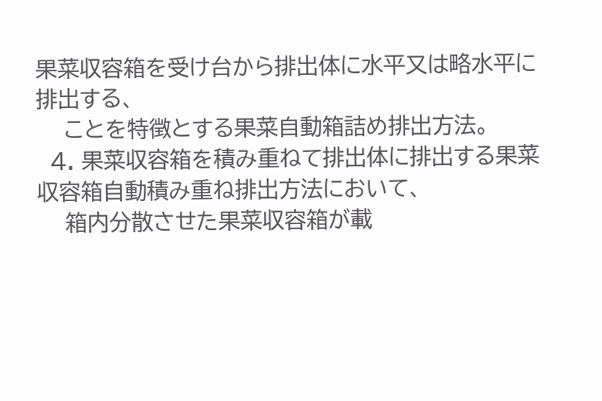果菜収容箱を受け台から排出体に水平又は略水平に排出する、
    ことを特徴とする果菜自動箱詰め排出方法。
  4. 果菜収容箱を積み重ねて排出体に排出する果菜収容箱自動積み重ね排出方法において、
    箱内分散させた果菜収容箱が載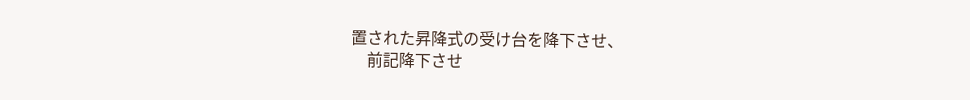置された昇降式の受け台を降下させ、
    前記降下させ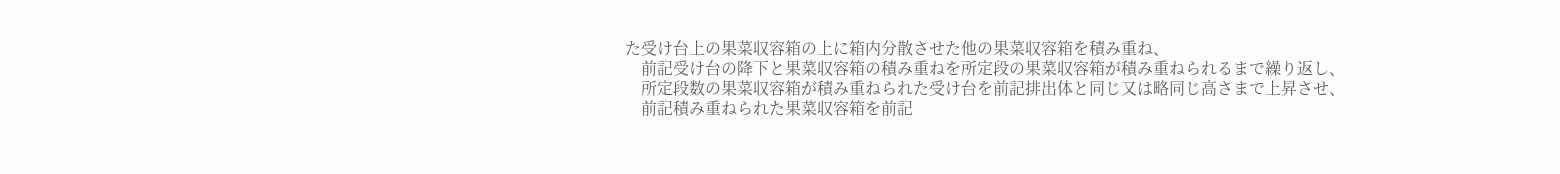た受け台上の果菜収容箱の上に箱内分散させた他の果菜収容箱を積み重ね、
    前記受け台の降下と果菜収容箱の積み重ねを所定段の果菜収容箱が積み重ねられるまで繰り返し、
    所定段数の果菜収容箱が積み重ねられた受け台を前記排出体と同じ又は略同じ高さまで上昇させ、
    前記積み重ねられた果菜収容箱を前記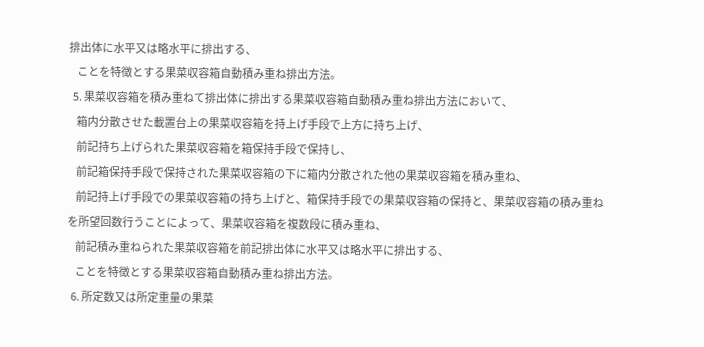排出体に水平又は略水平に排出する、
    ことを特徴とする果菜収容箱自動積み重ね排出方法。
  5. 果菜収容箱を積み重ねて排出体に排出する果菜収容箱自動積み重ね排出方法において、
    箱内分散させた載置台上の果菜収容箱を持上げ手段で上方に持ち上げ、
    前記持ち上げられた果菜収容箱を箱保持手段で保持し、
    前記箱保持手段で保持された果菜収容箱の下に箱内分散された他の果菜収容箱を積み重ね、
    前記持上げ手段での果菜収容箱の持ち上げと、箱保持手段での果菜収容箱の保持と、果菜収容箱の積み重ねを所望回数行うことによって、果菜収容箱を複数段に積み重ね、
    前記積み重ねられた果菜収容箱を前記排出体に水平又は略水平に排出する、
    ことを特徴とする果菜収容箱自動積み重ね排出方法。
  6. 所定数又は所定重量の果菜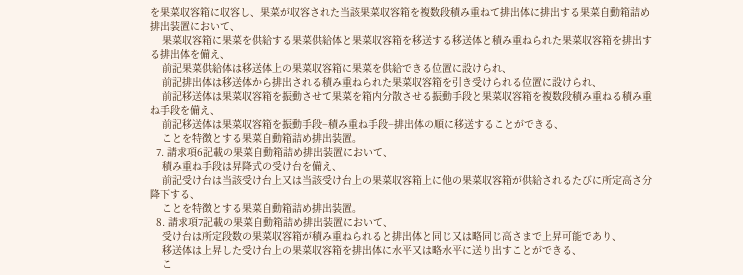を果菜収容箱に収容し、果菜が収容された当該果菜収容箱を複数段積み重ねて排出体に排出する果菜自動箱詰め排出装置において、
    果菜収容箱に果菜を供給する果菜供給体と果菜収容箱を移送する移送体と積み重ねられた果菜収容箱を排出する排出体を備え、
    前記果菜供給体は移送体上の果菜収容箱に果菜を供給できる位置に設けられ、
    前記排出体は移送体から排出される積み重ねられた果菜収容箱を引き受けられる位置に設けられ、
    前記移送体は果菜収容箱を振動させて果菜を箱内分散させる振動手段と果菜収容箱を複数段積み重ねる積み重ね手段を備え、
    前記移送体は果菜収容箱を振動手段−積み重ね手段−排出体の順に移送することができる、
    ことを特徴とする果菜自動箱詰め排出装置。
  7. 請求項6記載の果菜自動箱詰め排出装置において、
    積み重ね手段は昇降式の受け台を備え、
    前記受け台は当該受け台上又は当該受け台上の果菜収容箱上に他の果菜収容箱が供給されるたびに所定高さ分降下する、
    ことを特徴とする果菜自動箱詰め排出装置。
  8. 請求項7記載の果菜自動箱詰め排出装置において、
    受け台は所定段数の果菜収容箱が積み重ねられると排出体と同じ又は略同じ高さまで上昇可能であり、
    移送体は上昇した受け台上の果菜収容箱を排出体に水平又は略水平に送り出すことができる、
    こ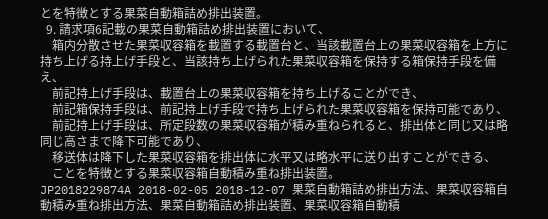とを特徴とする果菜自動箱詰め排出装置。
  9. 請求項6記載の果菜自動箱詰め排出装置において、
    箱内分散させた果菜収容箱を載置する載置台と、当該載置台上の果菜収容箱を上方に持ち上げる持上げ手段と、当該持ち上げられた果菜収容箱を保持する箱保持手段を備え、
    前記持上げ手段は、載置台上の果菜収容箱を持ち上げることができ、
    前記箱保持手段は、前記持上げ手段で持ち上げられた果菜収容箱を保持可能であり、
    前記持上げ手段は、所定段数の果菜収容箱が積み重ねられると、排出体と同じ又は略同じ高さまで降下可能であり、
    移送体は降下した果菜収容箱を排出体に水平又は略水平に送り出すことができる、
    ことを特徴とする果菜収容箱自動積み重ね排出装置。
JP2018229874A 2018-02-05 2018-12-07 果菜自動箱詰め排出方法、果菜収容箱自動積み重ね排出方法、果菜自動箱詰め排出装置、果菜収容箱自動積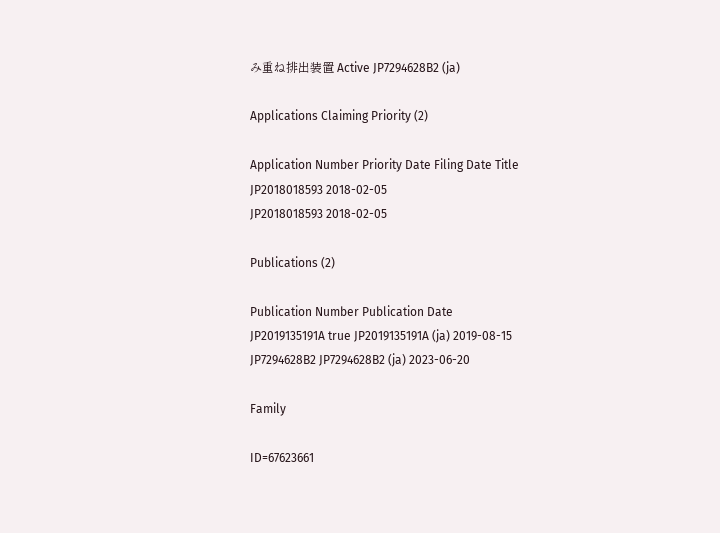み重ね排出装置 Active JP7294628B2 (ja)

Applications Claiming Priority (2)

Application Number Priority Date Filing Date Title
JP2018018593 2018-02-05
JP2018018593 2018-02-05

Publications (2)

Publication Number Publication Date
JP2019135191A true JP2019135191A (ja) 2019-08-15
JP7294628B2 JP7294628B2 (ja) 2023-06-20

Family

ID=67623661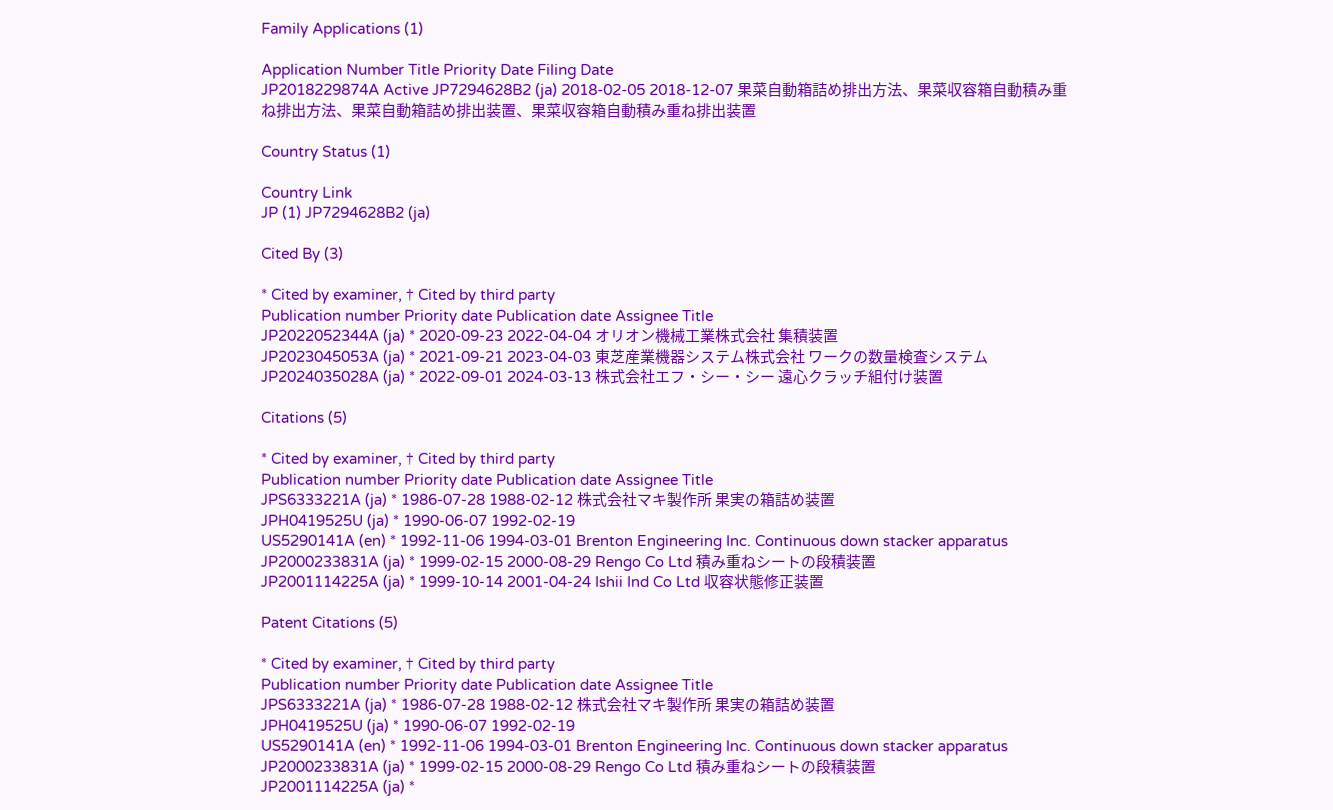Family Applications (1)

Application Number Title Priority Date Filing Date
JP2018229874A Active JP7294628B2 (ja) 2018-02-05 2018-12-07 果菜自動箱詰め排出方法、果菜収容箱自動積み重ね排出方法、果菜自動箱詰め排出装置、果菜収容箱自動積み重ね排出装置

Country Status (1)

Country Link
JP (1) JP7294628B2 (ja)

Cited By (3)

* Cited by examiner, † Cited by third party
Publication number Priority date Publication date Assignee Title
JP2022052344A (ja) * 2020-09-23 2022-04-04 オリオン機械工業株式会社 集積装置
JP2023045053A (ja) * 2021-09-21 2023-04-03 東芝産業機器システム株式会社 ワークの数量検査システム
JP2024035028A (ja) * 2022-09-01 2024-03-13 株式会社エフ・シー・シー 遠心クラッチ組付け装置

Citations (5)

* Cited by examiner, † Cited by third party
Publication number Priority date Publication date Assignee Title
JPS6333221A (ja) * 1986-07-28 1988-02-12 株式会社マキ製作所 果実の箱詰め装置
JPH0419525U (ja) * 1990-06-07 1992-02-19
US5290141A (en) * 1992-11-06 1994-03-01 Brenton Engineering Inc. Continuous down stacker apparatus
JP2000233831A (ja) * 1999-02-15 2000-08-29 Rengo Co Ltd 積み重ねシートの段積装置
JP2001114225A (ja) * 1999-10-14 2001-04-24 Ishii Ind Co Ltd 収容状態修正装置

Patent Citations (5)

* Cited by examiner, † Cited by third party
Publication number Priority date Publication date Assignee Title
JPS6333221A (ja) * 1986-07-28 1988-02-12 株式会社マキ製作所 果実の箱詰め装置
JPH0419525U (ja) * 1990-06-07 1992-02-19
US5290141A (en) * 1992-11-06 1994-03-01 Brenton Engineering Inc. Continuous down stacker apparatus
JP2000233831A (ja) * 1999-02-15 2000-08-29 Rengo Co Ltd 積み重ねシートの段積装置
JP2001114225A (ja) *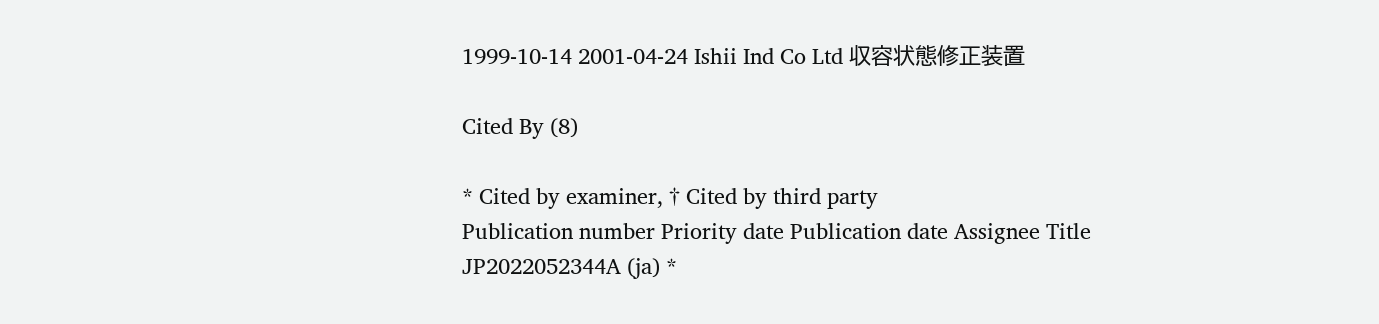1999-10-14 2001-04-24 Ishii Ind Co Ltd 収容状態修正装置

Cited By (8)

* Cited by examiner, † Cited by third party
Publication number Priority date Publication date Assignee Title
JP2022052344A (ja) *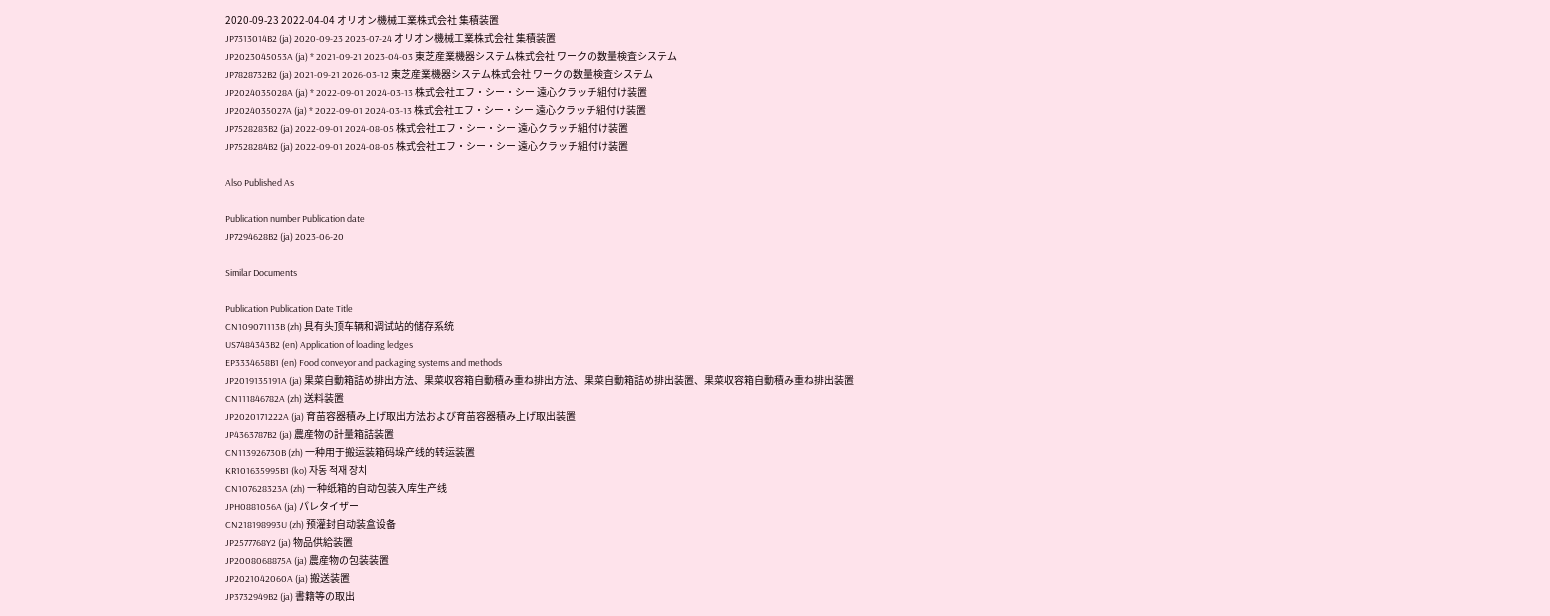2020-09-23 2022-04-04 オリオン機械工業株式会社 集積装置
JP7313014B2 (ja) 2020-09-23 2023-07-24 オリオン機械工業株式会社 集積装置
JP2023045053A (ja) * 2021-09-21 2023-04-03 東芝産業機器システム株式会社 ワークの数量検査システム
JP7828732B2 (ja) 2021-09-21 2026-03-12 東芝産業機器システム株式会社 ワークの数量検査システム
JP2024035028A (ja) * 2022-09-01 2024-03-13 株式会社エフ・シー・シー 遠心クラッチ組付け装置
JP2024035027A (ja) * 2022-09-01 2024-03-13 株式会社エフ・シー・シー 遠心クラッチ組付け装置
JP7528283B2 (ja) 2022-09-01 2024-08-05 株式会社エフ・シー・シー 遠心クラッチ組付け装置
JP7528284B2 (ja) 2022-09-01 2024-08-05 株式会社エフ・シー・シー 遠心クラッチ組付け装置

Also Published As

Publication number Publication date
JP7294628B2 (ja) 2023-06-20

Similar Documents

Publication Publication Date Title
CN109071113B (zh) 具有头顶车辆和调试站的储存系统
US7484343B2 (en) Application of loading ledges
EP3334658B1 (en) Food conveyor and packaging systems and methods
JP2019135191A (ja) 果菜自動箱詰め排出方法、果菜収容箱自動積み重ね排出方法、果菜自動箱詰め排出装置、果菜収容箱自動積み重ね排出装置
CN111846782A (zh) 送料装置
JP2020171222A (ja) 育苗容器積み上げ取出方法および育苗容器積み上げ取出装置
JP4363787B2 (ja) 農産物の計量箱詰装置
CN113926730B (zh) 一种用于搬运装箱码垛产线的转运装置
KR101635995B1 (ko) 자동 적재 장치
CN107628323A (zh) 一种纸箱的自动包装入库生产线
JPH0881056A (ja) パレタイザー
CN218198993U (zh) 预灌封自动装盒设备
JP2577768Y2 (ja) 物品供給装置
JP2008068875A (ja) 農産物の包装装置
JP2021042060A (ja) 搬送装置
JP3732949B2 (ja) 書籍等の取出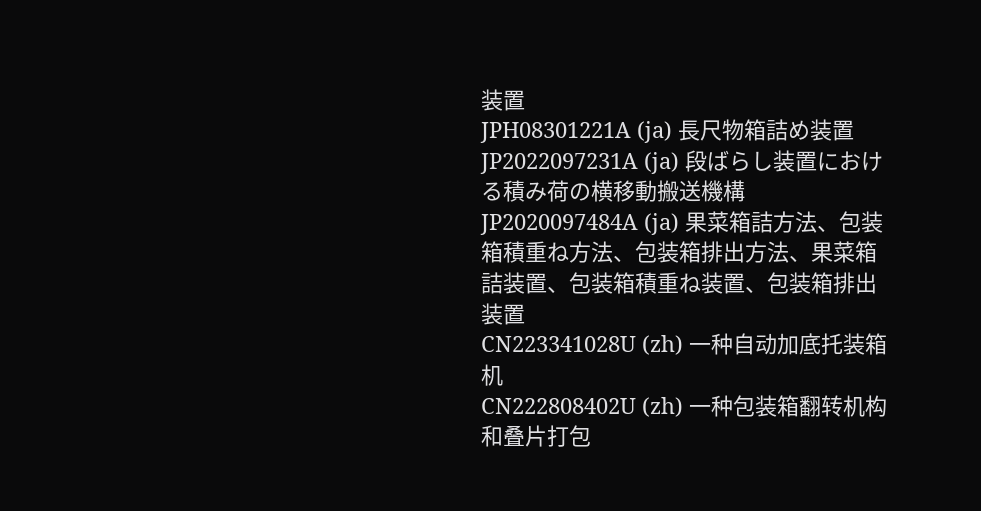装置
JPH08301221A (ja) 長尺物箱詰め装置
JP2022097231A (ja) 段ばらし装置における積み荷の横移動搬送機構
JP2020097484A (ja) 果菜箱詰方法、包装箱積重ね方法、包装箱排出方法、果菜箱詰装置、包装箱積重ね装置、包装箱排出装置
CN223341028U (zh) 一种自动加底托装箱机
CN222808402U (zh) 一种包装箱翻转机构和叠片打包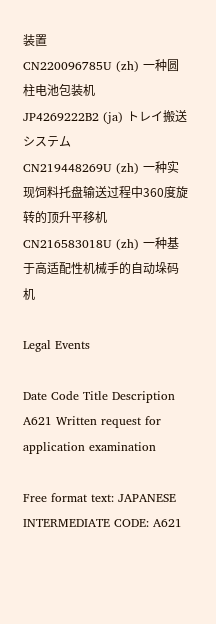装置
CN220096785U (zh) 一种圆柱电池包装机
JP4269222B2 (ja) トレイ搬送システム
CN219448269U (zh) 一种实现饲料托盘输送过程中360度旋转的顶升平移机
CN216583018U (zh) 一种基于高适配性机械手的自动垛码机

Legal Events

Date Code Title Description
A621 Written request for application examination

Free format text: JAPANESE INTERMEDIATE CODE: A621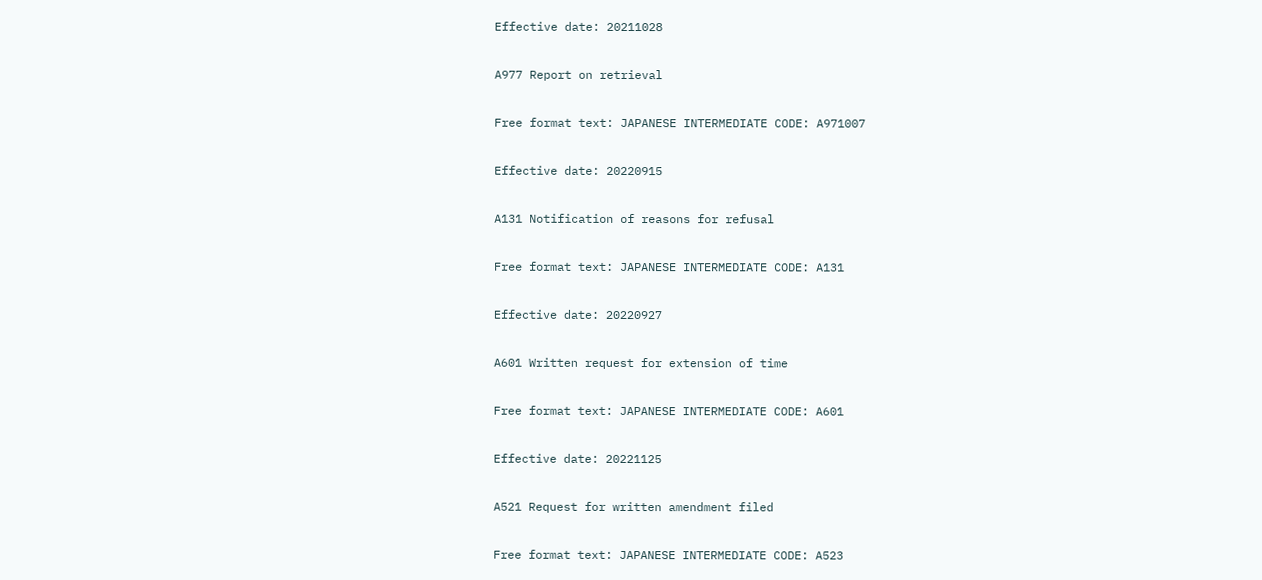Effective date: 20211028

A977 Report on retrieval

Free format text: JAPANESE INTERMEDIATE CODE: A971007

Effective date: 20220915

A131 Notification of reasons for refusal

Free format text: JAPANESE INTERMEDIATE CODE: A131

Effective date: 20220927

A601 Written request for extension of time

Free format text: JAPANESE INTERMEDIATE CODE: A601

Effective date: 20221125

A521 Request for written amendment filed

Free format text: JAPANESE INTERMEDIATE CODE: A523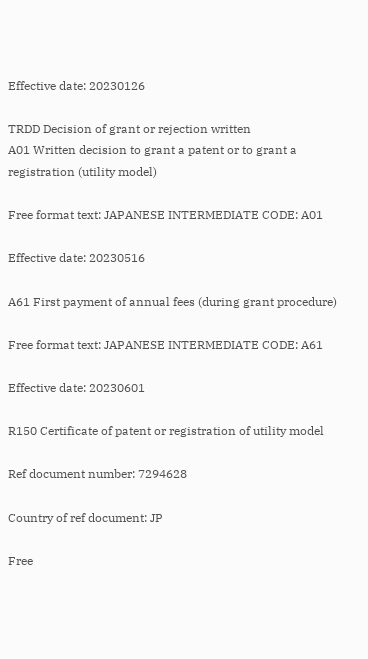Effective date: 20230126

TRDD Decision of grant or rejection written
A01 Written decision to grant a patent or to grant a registration (utility model)

Free format text: JAPANESE INTERMEDIATE CODE: A01

Effective date: 20230516

A61 First payment of annual fees (during grant procedure)

Free format text: JAPANESE INTERMEDIATE CODE: A61

Effective date: 20230601

R150 Certificate of patent or registration of utility model

Ref document number: 7294628

Country of ref document: JP

Free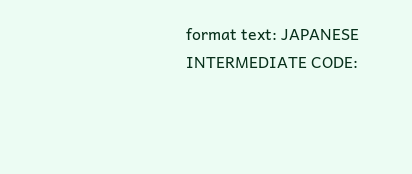format text: JAPANESE INTERMEDIATE CODE: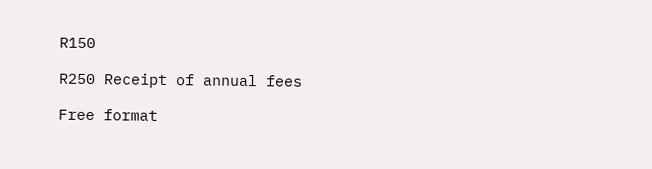R150

R250 Receipt of annual fees

Free format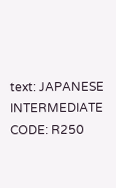text: JAPANESE INTERMEDIATE CODE: R250